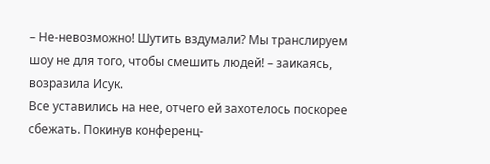– Не-невозможно! Шутить вздумали? Мы транслируем шоу не для того, чтобы смешить людей! – заикаясь, возразила Исук.
Все уставились на нее, отчего ей захотелось поскорее сбежать. Покинув конференц-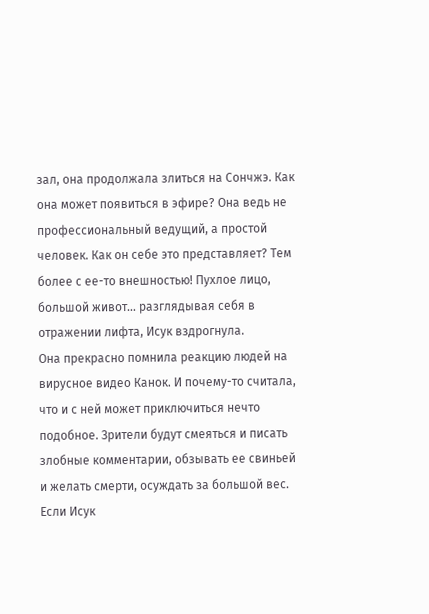зал, она продолжала злиться на Сончжэ. Как она может появиться в эфире? Она ведь не профессиональный ведущий, а простой человек. Как он себе это представляет? Тем более с ее-то внешностью! Пухлое лицо, большой живот… разглядывая себя в отражении лифта, Исук вздрогнула.
Она прекрасно помнила реакцию людей на вирусное видео Канок. И почему-то считала, что и с ней может приключиться нечто подобное. Зрители будут смеяться и писать злобные комментарии, обзывать ее свиньей и желать смерти, осуждать за большой вес. Если Исук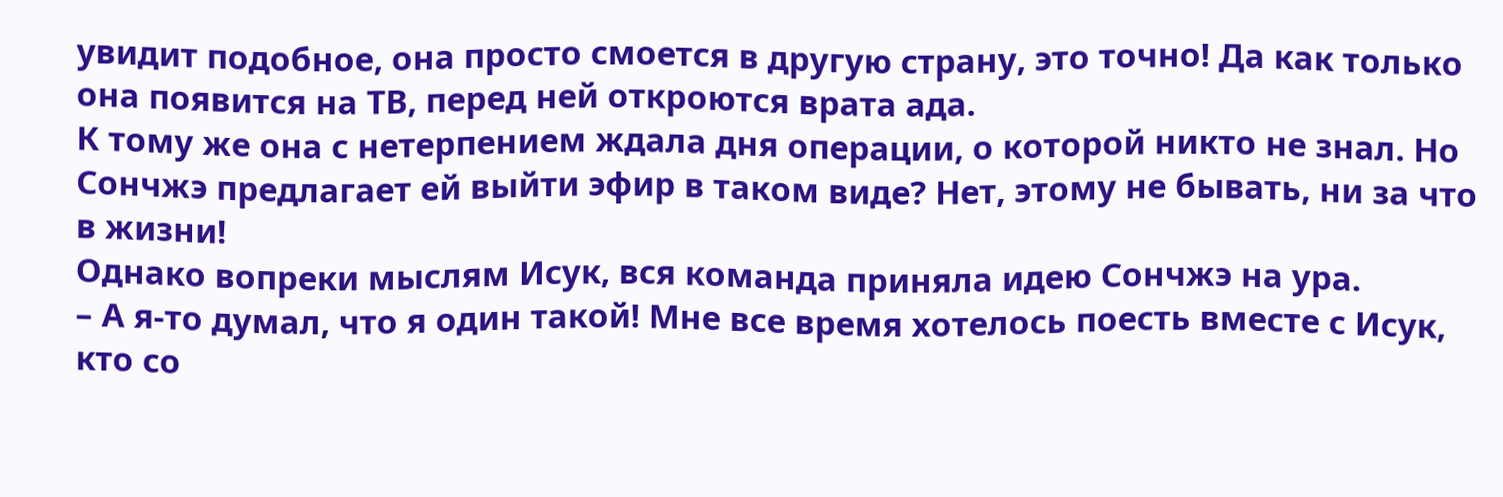увидит подобное, она просто смоется в другую страну, это точно! Да как только она появится на ТВ, перед ней откроются врата ада.
К тому же она с нетерпением ждала дня операции, о которой никто не знал. Но Сончжэ предлагает ей выйти эфир в таком виде? Нет, этому не бывать, ни за что в жизни!
Однако вопреки мыслям Исук, вся команда приняла идею Сончжэ на ура.
– А я-то думал, что я один такой! Мне все время хотелось поесть вместе с Исук, кто со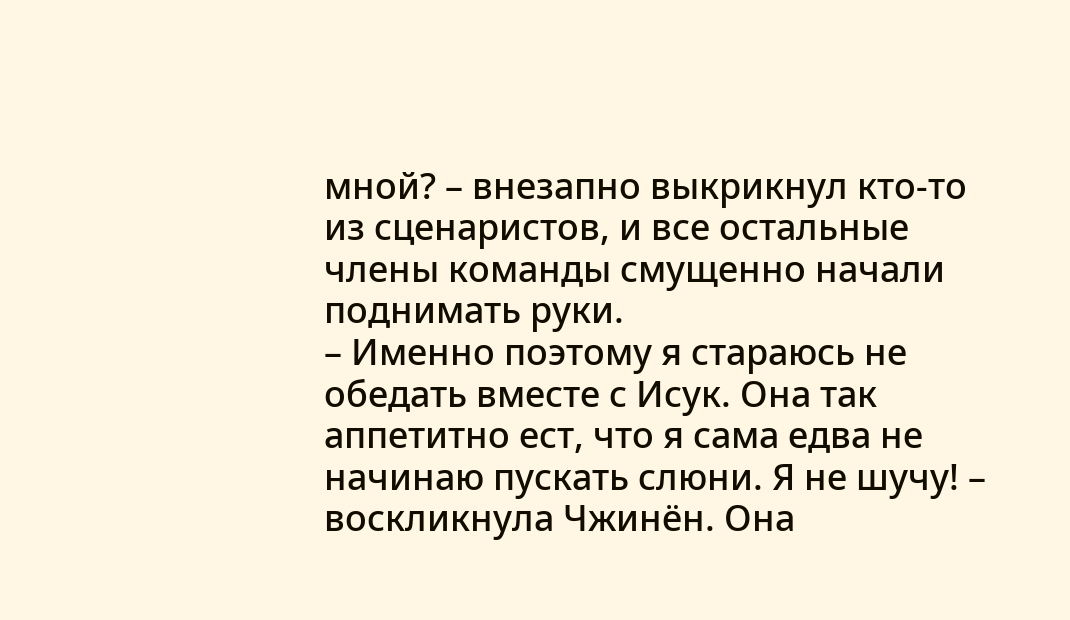мной? – внезапно выкрикнул кто-то из сценаристов, и все остальные члены команды смущенно начали поднимать руки.
– Именно поэтому я стараюсь не обедать вместе с Исук. Она так аппетитно ест, что я сама едва не начинаю пускать слюни. Я не шучу! – воскликнула Чжинён. Она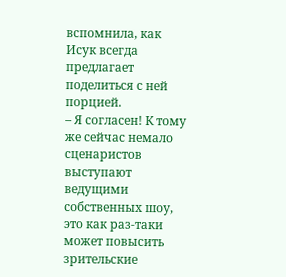вспомнила, как Исук всегда предлагает поделиться с ней порцией.
– Я согласен! К тому же сейчас немало сценаристов выступают ведущими собственных шоу, это как раз-таки может повысить зрительские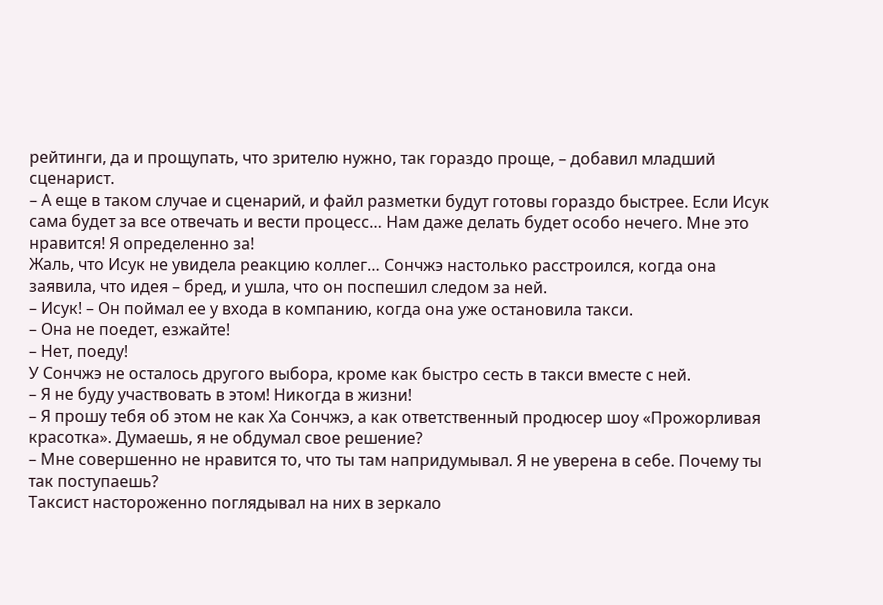рейтинги, да и прощупать, что зрителю нужно, так гораздо проще, – добавил младший сценарист.
– А еще в таком случае и сценарий, и файл разметки будут готовы гораздо быстрее. Если Исук сама будет за все отвечать и вести процесс… Нам даже делать будет особо нечего. Мне это нравится! Я определенно за!
Жаль, что Исук не увидела реакцию коллег… Сончжэ настолько расстроился, когда она заявила, что идея – бред, и ушла, что он поспешил следом за ней.
– Исук! – Он поймал ее у входа в компанию, когда она уже остановила такси.
– Она не поедет, езжайте!
– Нет, поеду!
У Сончжэ не осталось другого выбора, кроме как быстро сесть в такси вместе с ней.
– Я не буду участвовать в этом! Никогда в жизни!
– Я прошу тебя об этом не как Ха Сончжэ, а как ответственный продюсер шоу «Прожорливая красотка». Думаешь, я не обдумал свое решение?
– Мне совершенно не нравится то, что ты там напридумывал. Я не уверена в себе. Почему ты так поступаешь?
Таксист настороженно поглядывал на них в зеркало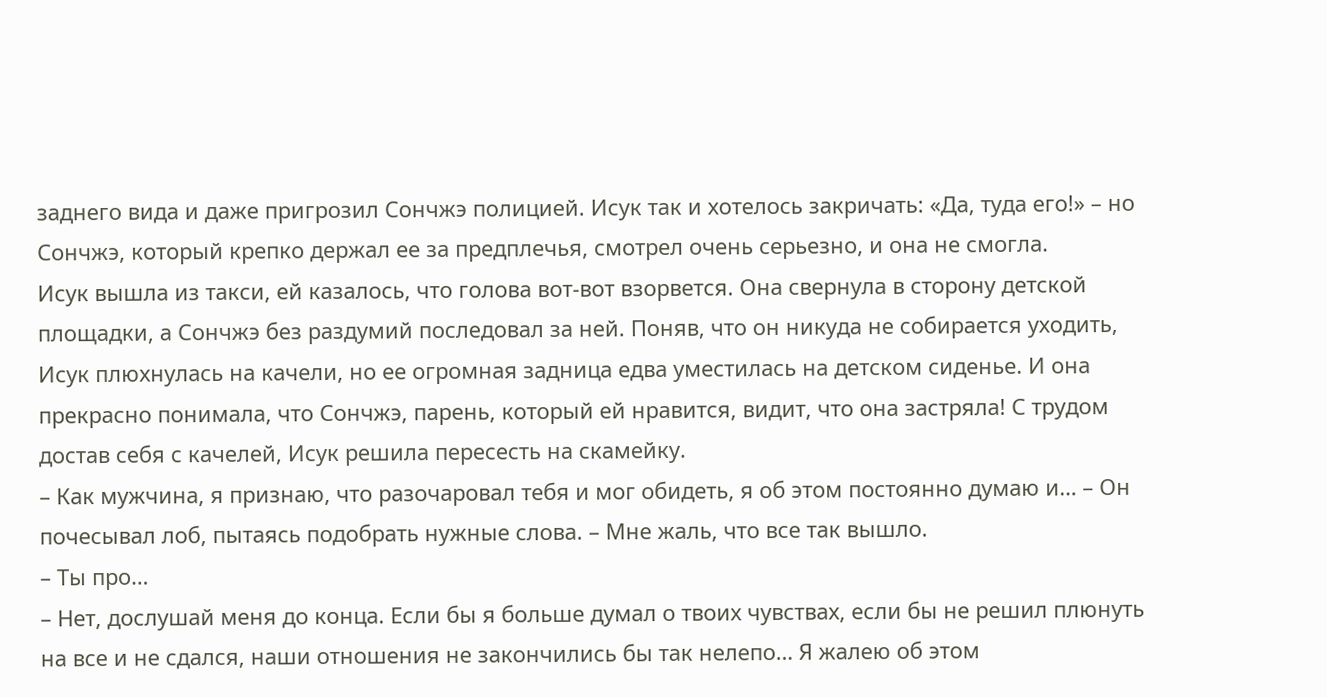заднего вида и даже пригрозил Сончжэ полицией. Исук так и хотелось закричать: «Да, туда его!» – но Сончжэ, который крепко держал ее за предплечья, смотрел очень серьезно, и она не смогла.
Исук вышла из такси, ей казалось, что голова вот-вот взорвется. Она свернула в сторону детской площадки, а Сончжэ без раздумий последовал за ней. Поняв, что он никуда не собирается уходить, Исук плюхнулась на качели, но ее огромная задница едва уместилась на детском сиденье. И она прекрасно понимала, что Сончжэ, парень, который ей нравится, видит, что она застряла! С трудом достав себя с качелей, Исук решила пересесть на скамейку.
– Как мужчина, я признаю, что разочаровал тебя и мог обидеть, я об этом постоянно думаю и… – Он почесывал лоб, пытаясь подобрать нужные слова. – Мне жаль, что все так вышло.
– Ты про…
– Нет, дослушай меня до конца. Если бы я больше думал о твоих чувствах, если бы не решил плюнуть на все и не сдался, наши отношения не закончились бы так нелепо… Я жалею об этом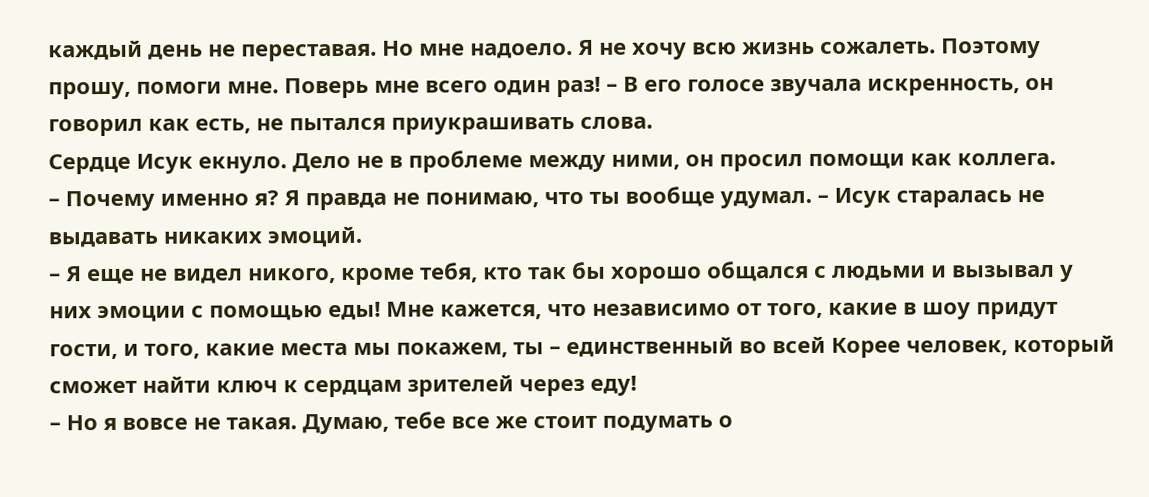каждый день не переставая. Но мне надоело. Я не хочу всю жизнь сожалеть. Поэтому прошу, помоги мне. Поверь мне всего один раз! – В его голосе звучала искренность, он говорил как есть, не пытался приукрашивать слова.
Сердце Исук екнуло. Дело не в проблеме между ними, он просил помощи как коллега.
– Почему именно я? Я правда не понимаю, что ты вообще удумал. – Исук старалась не выдавать никаких эмоций.
– Я еще не видел никого, кроме тебя, кто так бы хорошо общался с людьми и вызывал у них эмоции с помощью еды! Мне кажется, что независимо от того, какие в шоу придут гости, и того, какие места мы покажем, ты – единственный во всей Корее человек, который сможет найти ключ к сердцам зрителей через еду!
– Но я вовсе не такая. Думаю, тебе все же стоит подумать о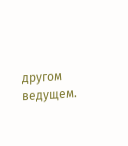другом ведущем.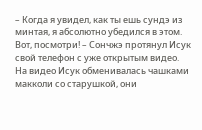– Когда я увидел, как ты ешь сундэ из минтая, я абсолютно убедился в этом. Вот, посмотри! – Сончжэ протянул Исук свой телефон с уже открытым видео.
На видео Исук обменивалась чашками макколи со старушкой, они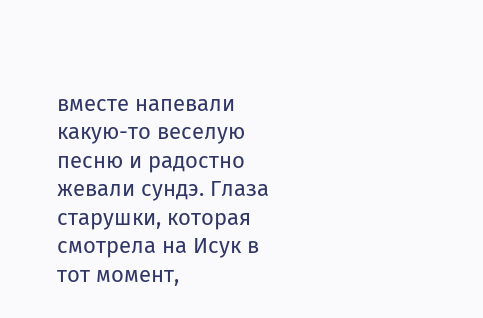вместе напевали какую-то веселую песню и радостно жевали сундэ. Глаза старушки, которая смотрела на Исук в тот момент,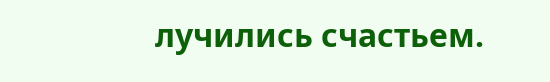лучились счастьем.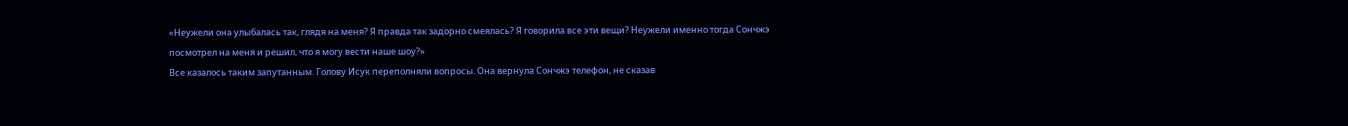«Неужели она улыбалась так, глядя на меня? Я правда так задорно смеялась? Я говорила все эти вещи? Неужели именно тогда Сончжэ посмотрел на меня и решил, что я могу вести наше шоу?»
Все казалось таким запутанным. Голову Исук переполняли вопросы. Она вернула Сончжэ телефон, не сказав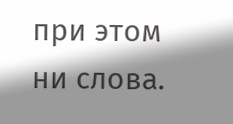при этом ни слова.